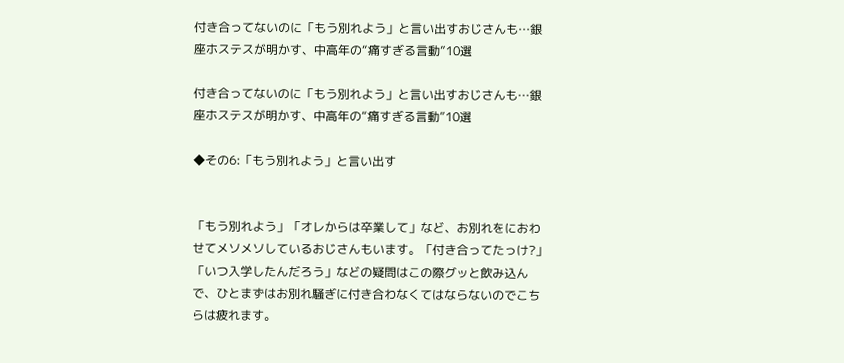付き合ってないのに「もう別れよう」と言い出すおじさんも…銀座ホステスが明かす、中高年の“痛すぎる言動”10選

付き合ってないのに「もう別れよう」と言い出すおじさんも…銀座ホステスが明かす、中高年の“痛すぎる言動”10選

◆その6:「もう別れよう」と言い出す


「もう別れよう」「オレからは卒業して」など、お別れをにおわせてメソメソしているおじさんもいます。「付き合ってたっけ?」「いつ入学したんだろう」などの疑問はこの際グッと飲み込んで、ひとまずはお別れ騒ぎに付き合わなくてはならないのでこちらは疲れます。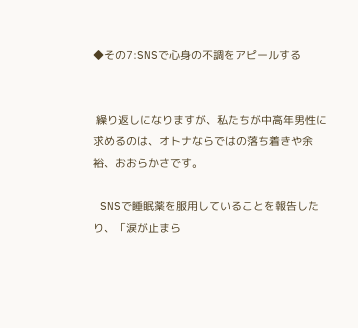◆その7:SNSで心身の不調をアピールする


 繰り返しになりますが、私たちが中高年男性に求めるのは、オトナならではの落ち着きや余裕、おおらかさです。

 SNSで睡眠薬を服用していることを報告したり、「涙が止まら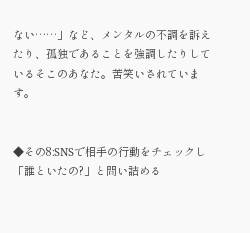ない……」など、メンタルの不調を訴えたり、孤独であることを強調したりしているそこのあなた。苦笑いされています。


◆その8:SNSで相手の行動をチェックし「誰といたの?」と問い詰める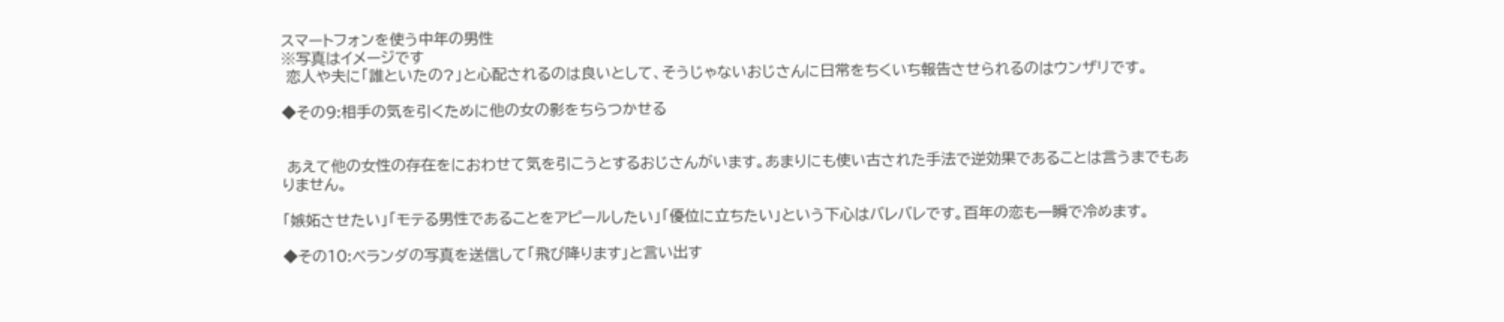スマートフォンを使う中年の男性
※写真はイメージです
 恋人や夫に「誰といたの?」と心配されるのは良いとして、そうじゃないおじさんに日常をちくいち報告させられるのはウンザリです。

◆その9:相手の気を引くために他の女の影をちらつかせる


 あえて他の女性の存在をにおわせて気を引こうとするおじさんがいます。あまりにも使い古された手法で逆効果であることは言うまでもありません。

「嫉妬させたい」「モテる男性であることをアピールしたい」「優位に立ちたい」という下心はバレバレです。百年の恋も一瞬で冷めます。

◆その10:ベランダの写真を送信して「飛び降ります」と言い出す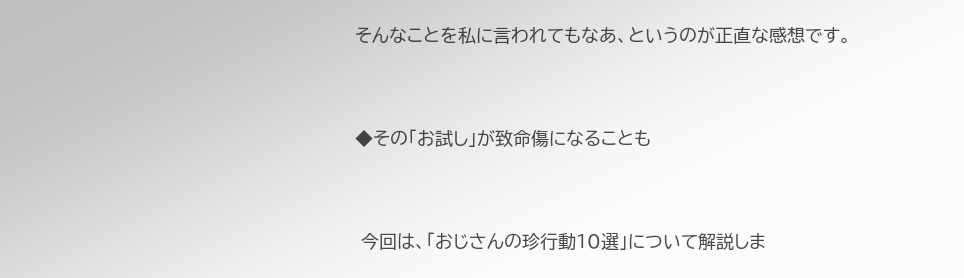そんなことを私に言われてもなあ、というのが正直な感想です。


◆その「お試し」が致命傷になることも


 今回は、「おじさんの珍行動10選」について解説しま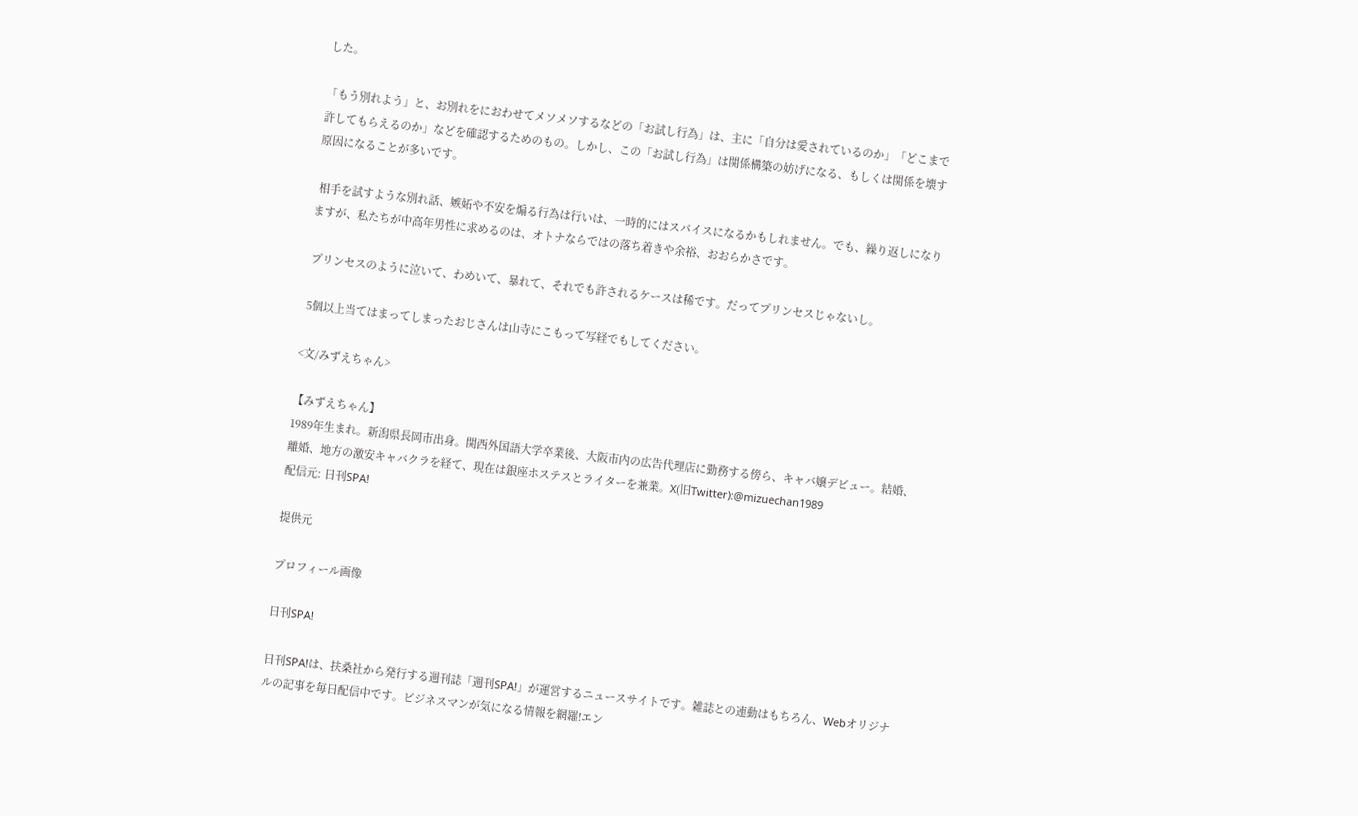した。

「もう別れよう」と、お別れをにおわせてメソメソするなどの「お試し行為」は、主に「自分は愛されているのか」「どこまで許してもらえるのか」などを確認するためのもの。しかし、この「お試し行為」は関係構築の妨げになる、もしくは関係を壊す原因になることが多いです。

 相手を試すような別れ話、嫉妬や不安を煽る行為は行いは、一時的にはスパイスになるかもしれません。でも、繰り返しになりますが、私たちが中高年男性に求めるのは、オトナならではの落ち着きや余裕、おおらかさです。

 プリンセスのように泣いて、わめいて、暴れて、それでも許されるケースは稀です。だってプリンセスじゃないし。

 5個以上当てはまってしまったおじさんは山寺にこもって写経でもしてください。

<文/みずえちゃん>

【みずえちゃん】
1989年生まれ。新潟県長岡市出身。関西外国語大学卒業後、大阪市内の広告代理店に勤務する傍ら、キャバ嬢デビュー。結婚、離婚、地方の激安キャバクラを経て、現在は銀座ホステスとライターを兼業。X(旧Twitter):@mizuechan1989
配信元: 日刊SPA!

提供元

プロフィール画像

日刊SPA!

日刊SPA!は、扶桑社から発行する週刊誌「週刊SPA!」が運営するニュースサイトです。雑誌との連動はもちろん、Webオリジナルの記事を毎日配信中です。ビジネスマンが気になる情報を網羅!エン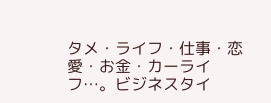タメ・ライフ・仕事・恋愛・お金・カーライフ…。ビジネスタイ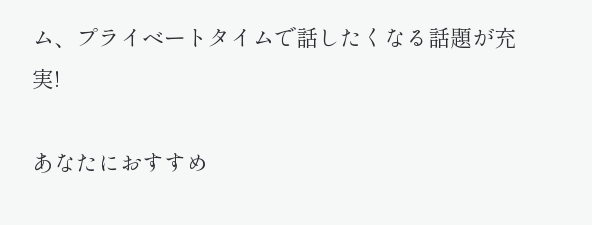ム、プライベートタイムで話したくなる話題が充実!

あなたにおすすめ